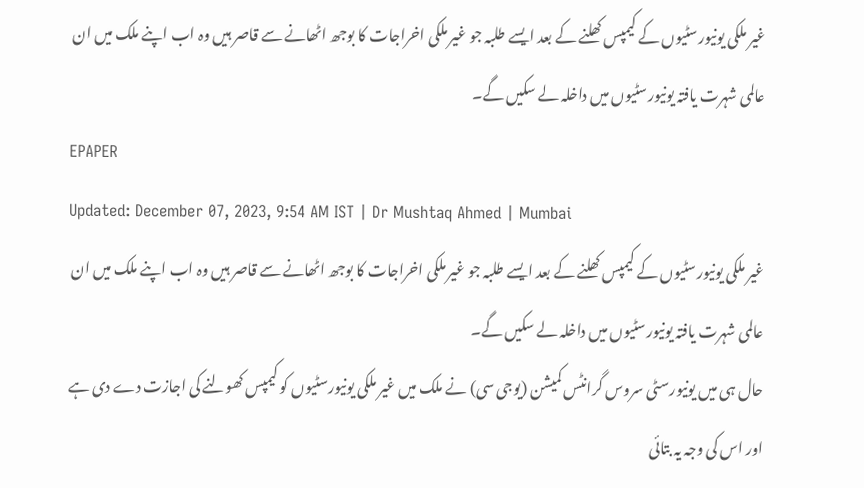غیر ملکی یونیورسٹیوں کے کیمپس کھلنے کے بعد ایسے طلبہ جو غیر ملکی اخراجات کا بوجھ اٹھانے سے قاصر ہیں وہ اب اپنے ملک میں ان عالمی شہرت یافتہ یونیورسٹیوں میں داخلہ لے سکیں گے۔
EPAPER
Updated: December 07, 2023, 9:54 AM IST | Dr Mushtaq Ahmed | Mumbai
غیر ملکی یونیورسٹیوں کے کیمپس کھلنے کے بعد ایسے طلبہ جو غیر ملکی اخراجات کا بوجھ اٹھانے سے قاصر ہیں وہ اب اپنے ملک میں ان عالمی شہرت یافتہ یونیورسٹیوں میں داخلہ لے سکیں گے۔
حال ہی میں یونیورسٹی سروس گرانٹس کمیشن (یوجی سی) نے ملک میں غیر ملکی یونیورسٹیوں کو کیمپس کھولنے کی اجازت دے دی ہے اور اس کی وجہ یہ بتائی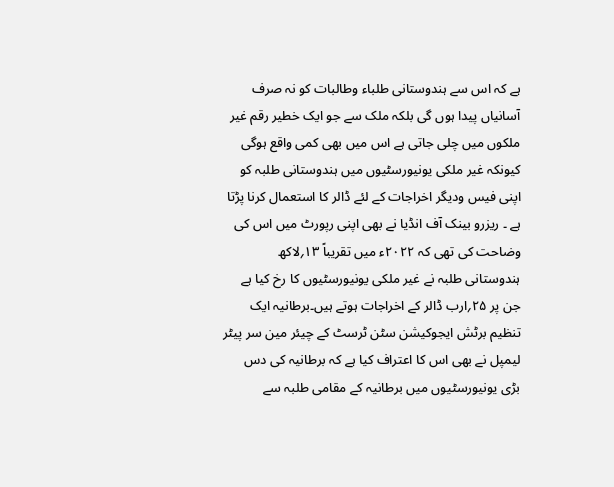ہے کہ اس سے ہندوستانی طلباء وطالبات کو نہ صرف آسانیاں پیدا ہوں گی بلکہ ملک سے جو ایک خطیر رقم غیر ملکوں میں چلی جاتی ہے اس میں بھی کمی واقع ہوگی کیونکہ غیر ملکی یونیورسٹیوں میں ہندوستانی طلبہ کو اپنی فیس ودیگر اخراجات کے لئے ڈالر کا استعمال کرنا پڑتا ہے ۔ ریزرو بینک آف انڈیا نے بھی اپنی رپورٹ میں اس کی وضاحت کی تھی کہ ۲۰۲۲ء میں تقریباً ۱۳؍لاکھ ہندوستانی طلبہ نے غیر ملکی یونیورسٹیوں کا رخ کیا ہے جن پر ۲۵؍ارب ڈالر کے اخراجات ہوتے ہیں۔برطانیہ ایک تنظیم برٹش ایجوکیشن سٹن ٹرسٹ کے چیئر مین سر پیٹر لیمپل نے بھی اس کا اعتراف کیا ہے کہ برطانیہ کی دس بڑی یونیورسٹیوں میں برطانیہ کے مقامی طلبہ سے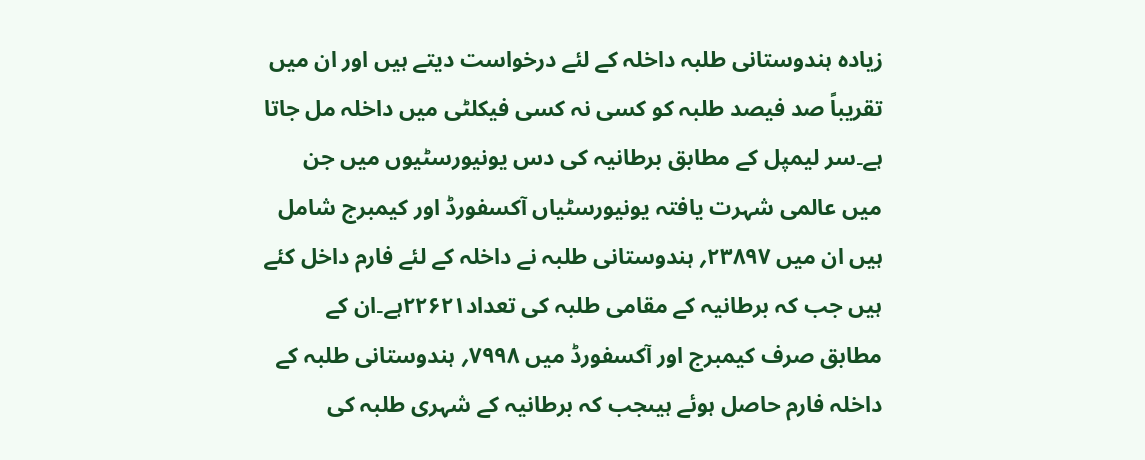زیادہ ہندوستانی طلبہ داخلہ کے لئے درخواست دیتے ہیں اور ان میں تقریباً صد فیصد طلبہ کو کسی نہ کسی فیکلٹی میں داخلہ مل جاتا ہے۔سر لیمپل کے مطابق برطانیہ کی دس یونیورسٹیوں میں جن میں عالمی شہرت یافتہ یونیورسٹیاں آکسفورڈ اور کیمبرج شامل ہیں ان میں ۲۳۸۹۷؍ ہندوستانی طلبہ نے داخلہ کے لئے فارم داخل کئے ہیں جب کہ برطانیہ کے مقامی طلبہ کی تعداد۲۲۶۲۱ہے۔ان کے مطابق صرف کیمبرج اور آکسفورڈ میں ۷۹۹۸؍ ہندوستانی طلبہ کے داخلہ فارم حاصل ہوئے ہیںجب کہ برطانیہ کے شہری طلبہ کی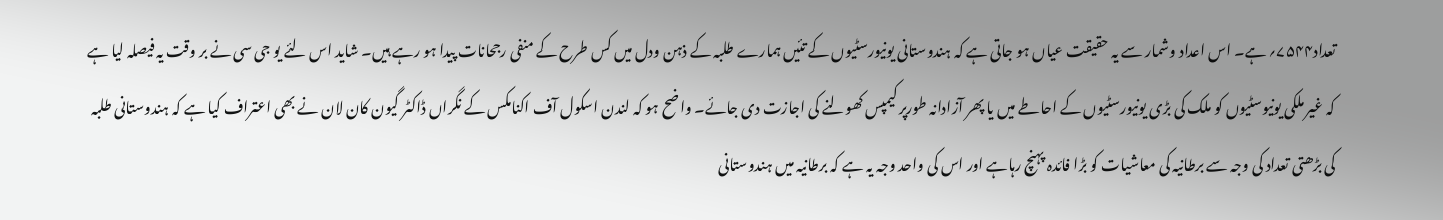تعداد۷۵۴۴؍ ہے۔ اس اعداد وشمار سے یہ حقیقت عیاں ہو جاتی ہے کہ ہندوستانی یونیورسٹیوں کے تئیں ہمارے طلبہ کے ذہن ودل میں کس طرح کے منفی رجحانات پیدا ہو رہے ہیں۔ شاید اس لئے یو جی سی نے بر وقت یہ فیصلہ لیا ہے کہ غیر ملکی یونیوسٹیوں کو ملک کی بڑی یونیورسٹیوں کے احاطے میں یا پھر آزادانہ طورپر کیمپس کھولنے کی اجازت دی جائے۔ واضح ہو کہ لندن اسکول آف اکنامکس کے نگراں ڈاکٹر گیون کان لان نے بھی اعتراف کیا ہے کہ ہندوستانی طلبہ کی بڑھتی تعداد کی وجہ سے برطانیہ کی معاشیات کو بڑا فائدہ پہنچ رہاہے اور اس کی واحد وجہ یہ ہے کہ برطانیہ میں ہندوستانی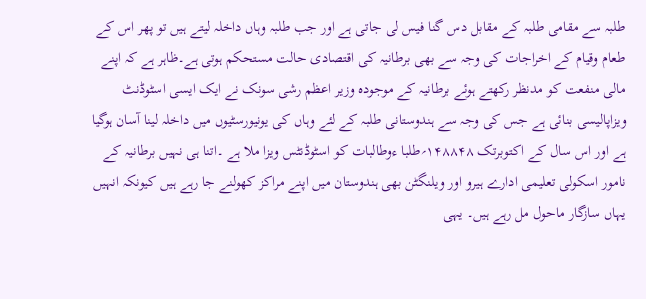طلبہ سے مقامی طلبہ کے مقابل دس گنا فیس لی جاتی ہے اور جب طلبہ وہاں داخلہ لیتے ہیں تو پھر اس کے طعام وقیام کے اخراجات کی وجہ سے بھی برطانیہ کی اقتصادی حالت مستحکم ہوتی ہے۔ظاہر ہے کہ اپنے مالی منفعت کو مدنظر رکھتے ہوئے برطانیہ کے موجودہ وزیر اعظم رشی سونک نے ایک ایسی اسٹوڈنٹ ویزاپالیسی بنائی ہے جس کی وجہ سے ہندوستانی طلبہ کے لئے وہاں کی یونیورسٹیوں میں داخلہ لینا آسان ہوگیا ہے اور اس سال کے اکتوبرتک ۱۴۸۸۴۸؍طلبا ءوطالبات کو اسٹوڈنٹس ویزا ملا ہے ۔اتنا ہی نہیں برطانیہ کے نامور اسکولی تعلیمی ادارے ہیرو اور ویلنگٹن بھی ہندوستان میں اپنے مراکز کھولنے جا رہے ہیں کیونکہ انہیں یہاں سازگار ماحول مل رہے ہیں۔ یہی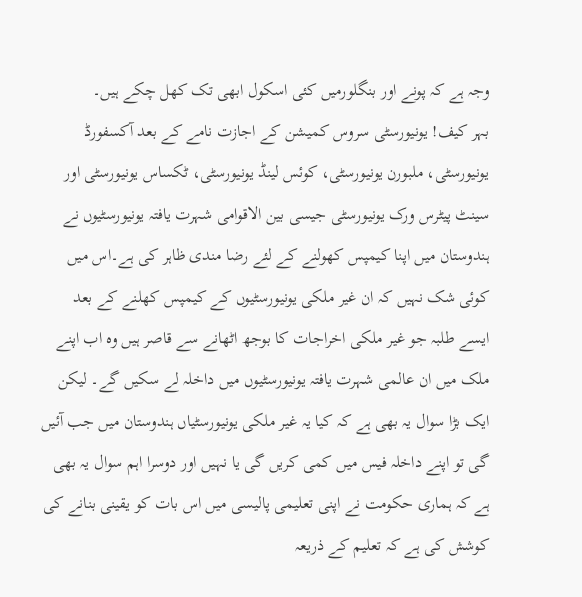وجہ ہے کہ پونے اور بنگلورمیں کئی اسکول ابھی تک کھل چکے ہیں۔
بہر کیف! یونیورسٹی سروس کمیشن کے اجازت نامے کے بعد آکسفورڈ یونیورسٹی، ملبورن یونیورسٹی، کوئس لینڈ یونیورسٹی، ٹکساس یونیورسٹی اور سینٹ پیٹرس ورک یونیورسٹی جیسی بین الاقوامی شہرت یافتہ یونیورسٹیوں نے ہندوستان میں اپنا کیمپس کھولنے کے لئے رضا مندی ظاہر کی ہے۔اس میں کوئی شک نہیں کہ ان غیر ملکی یونیورسٹیوں کے کیمپس کھلنے کے بعد ایسے طلبہ جو غیر ملکی اخراجات کا بوجھ اٹھانے سے قاصر ہیں وہ اب اپنے ملک میں ان عالمی شہرت یافتہ یونیورسٹیوں میں داخلہ لے سکیں گے۔ لیکن ایک بڑا سوال یہ بھی ہے کہ کیا یہ غیر ملکی یونیورسٹیاں ہندوستان میں جب آئیں گی تو اپنے داخلہ فیس میں کمی کریں گی یا نہیں اور دوسرا اہم سوال یہ بھی ہے کہ ہماری حکومت نے اپنی تعلیمی پالیسی میں اس بات کو یقینی بنانے کی کوشش کی ہے کہ تعلیم کے ذریعہ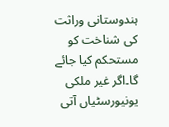ہندوستانی وراثت کی شناخت کو مستحکم کیا جائے گا۔اگر غیر ملکی یونیورسٹیاں آتی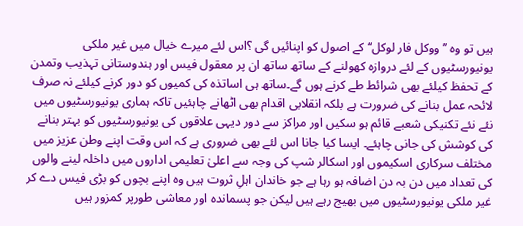ہیں تو وہ ’’ووکل فار لوکل‘‘ کے اصول کو اپنائیں گی ؟اس لئے میرے خیال میں غیر ملکی یونیورسٹیوں کے لئے دروازہ کھولنے کے ساتھ ساتھ ان پر معقول فیس اور ہندوستانی تہذیب وتمدن کے تحفظ کیلئے بھی شرائط طے کرنے ہوں گے۔ساتھ ہی اساتذہ کی کمیوں کو دور کرنے کیلئے نہ صرف لائحہ عمل بنانے کی ضرورت ہے بلکہ انقلابی اقدام بھی اٹھانے چاہئیں تاکہ ہماری یونیورسٹیوں میں نئے نئے تکنیکی شعبے قائم ہو سکیں اور مراکز سے دور دیہی علاقوں کی یونیورسٹیوں کو بہتر بنانے کی کوشش کی جانی چاہئے۔ ایسا کیا جانا اس لئے بھی ضروری ہے کہ اس وقت اپنے وطن عزیز میں مختلف سرکاری اسکیموں اور اسکالر شپ کی وجہ سے اعلیٰ تعلیمی اداروں میں داخلہ لینے والوں کی تعداد میں دن بہ دن اضافہ ہو رہا ہے جو خاندان اہلِ ثروت ہیں وہ اپنے بچوں کو بڑی فیس دے کر غیر ملکی یونیورسٹیوں میں بھیج رہے ہیں لیکن جو پسماندہ اور معاشی طورپر کمزور ہیں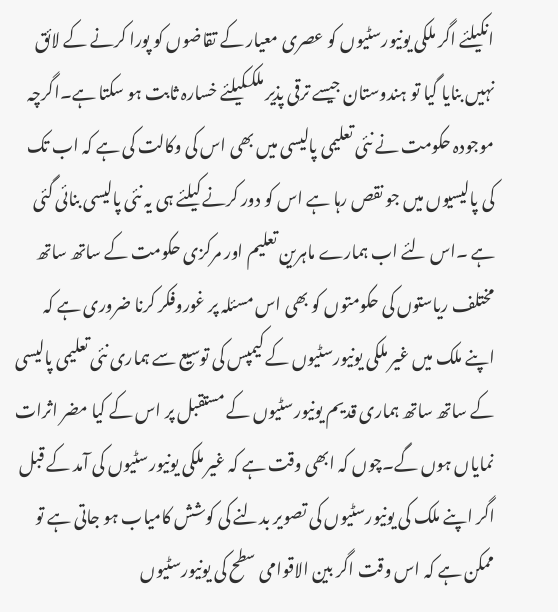انکیلئے اگر ملکی یونیورسٹیوں کو عصری معیار کے تقاضوں کو پورا کرنے کے لائق نہیں بنایا گیا تو ہندوستان جیسے ترقی پذیر ملککیلئے خسارہ ثابت ہو سکتا ہے۔اگرچہ موجودہ حکومت نے نئی تعلیمی پالیسی میں بھی اس کی وکالت کی ہے کہ اب تک کی پالیسیوں میں جو نقص رہا ہے اس کو دور کرنے کیلئے ہی یہ نئی پالیسی بنائی گئی ہے ۔اس لئے اب ہمارے ماہرین تعلیم اور مرکزی حکومت کے ساتھ ساتھ مختلف ریاستوں کی حکومتوں کو بھی اس مسئلہ پر غوروفکر کرنا ضروری ہے کہ اپنے ملک میں غیر ملکی یونیورسٹیوں کے کیمپس کی توسیع سے ہماری نئی تعلیمی پالیسی کے ساتھ ساتھ ہماری قدیم یونیورسٹیوں کے مستقبل پر اس کے کیا مضر اثرات نمایاں ہوں گے۔چوں کہ ابھی وقت ہے کہ غیر ملکی یونیورسٹیوں کی آمد کے قبل اگر اپنے ملک کی یونیورسٹیوں کی تصویر بدلنے کی کوشش کامیاب ہو جاتی ہے تو ممکن ہے کہ اس وقت اگر بین الاقوامی سطح کی یونیورسٹیوں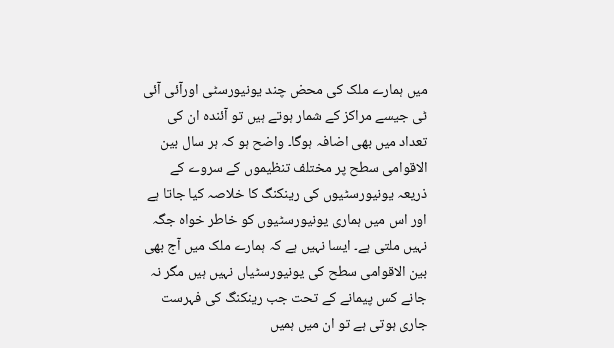میں ہمارے ملک کی محض چند یونیورسٹی اورآئی آئی ٹی جیسے مراکز کے شمار ہوتے ہیں تو آئندہ ان کی تعداد میں بھی اضافہ ہوگا۔ واضح ہو کہ ہر سال بین الاقوامی سطح پر مختلف تنظیموں کے سروے کے ذریعہ یونیورسٹیوں کی رینکنگ کا خلاصہ کیا جاتا ہے اور اس میں ہماری یونیورسٹیوں کو خاطر خواہ جگہ نہیں ملتی ہے۔ ایسا نہیں ہے کہ ہمارے ملک میں آج بھی بین الاقوامی سطح کی یونیورسٹیاں نہیں ہیں مگر نہ جانے کس پیمانے کے تحت جب رینکنگ کی فہرست جاری ہوتی ہے تو ان میں ہمیں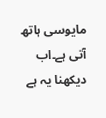مایوسی ہاتھ آتی ہے۔اب دیکھنا یہ ہے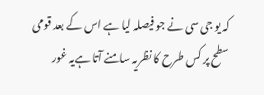کہ یو جی سی نے جو فیصلہ لیا ہے اس کے بعد قومی سطح پر کس طرح کا نظریہ سامنے آتا ہےیہ غور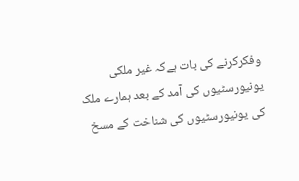وفکرکرنے کی بات ہےکہ غیر ملکی یونیورسٹیوں کی آمد کے بعد ہمارے ملک کی یونیورسٹیوں کی شناخت کے مسخ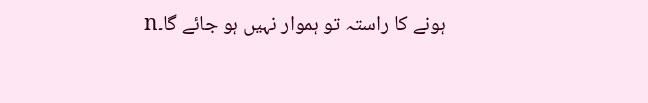ہونے کا راستہ تو ہموار نہیں ہو جائے گا۔n